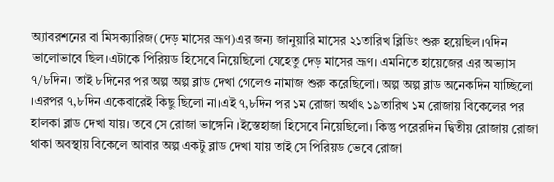অ্যাবরশনের বা মিসক্যারিজ(দেড় মাসের ভ্রূণ)এর জন্য জানুয়ারি মাসের ২১তারিখ ব্লিডিং শুরু হয়েছিল।৭দিন ভালোভাবে ছিল।এটাকে পিরিয়ড হিসেবে নিয়েছিলো যেহেতু দেড় মাসের ভ্রূণ। এমনিতে হায়েজের এর অভ্যাস ৭/৮দিন। তাই ৮দিনের পর অল্প অল্প ব্লাড দেখা গেলেও নামাজ শুরু করেছিলো। অল্প অল্প ব্লাড অনেকদিন যাচ্ছিলো ।এরপর ৭,৮দিন একেবারেই কিছু ছিলো না।এই ৭,৮দিন পর ১ম রোজা অর্থাৎ ১৯তারিখ ১ম রোজায় বিকেলের পর হালকা ব্লাড দেখা যায়। তবে সে রোজা ভাঙ্গেনি ।ইস্তেহাজা হিসেবে নিয়েছিলো। কিন্তু পরেরদিন দ্বিতীয় রোজায় রোজা থাকা অবস্থায় বিকেলে আবার অল্প একটু ব্লাড দেখা যায় তাই সে পিরিয়ড ভেবে রোজা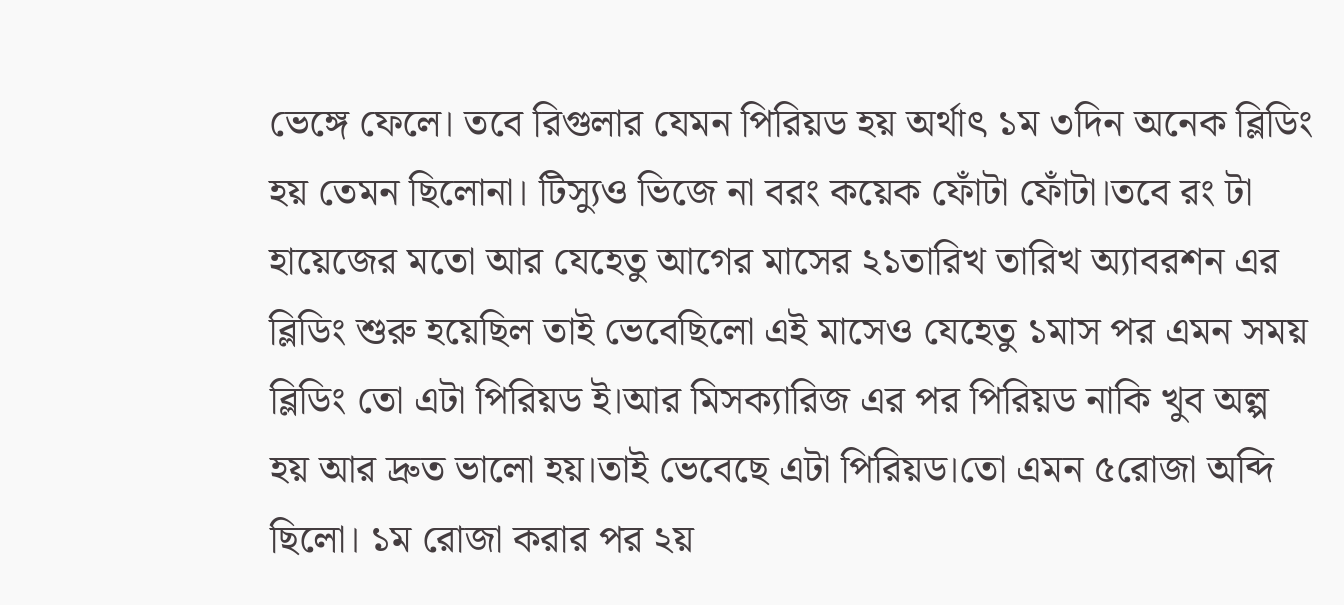ভেঙ্গে ফেলে। তবে রিগুলার যেমন পিরিয়ড হয় অর্থাৎ ১ম ৩দিন অনেক ব্লিডিং হয় তেমন ছিলোনা। টিস্যুও ভিজে না বরং কয়েক ফোঁটা ফোঁটা।তবে রং টা হায়েজের মতো আর যেহেতু আগের মাসের ২১তারিখ তারিখ অ্যাবরশন এর ব্লিডিং শুরু হয়েছিল তাই ভেবেছিলো এই মাসেও যেহেতু ১মাস পর এমন সময় ব্লিডিং তো এটা পিরিয়ড ই।আর মিসক্যারিজ এর‌ পর পিরিয়ড নাকি খুব অল্প হয় আর দ্রুত ভালো হয়।তাই ভেবেছে‌ এটা পিরিয়ড।তো এমন ৫রোজা অব্দি ছিলো। ১ম রোজা করার পর ২য়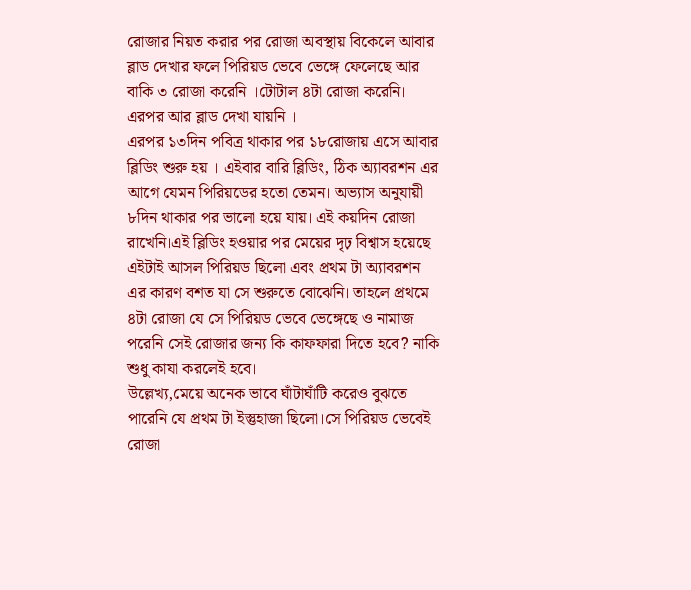রোজার নিয়ত করার পর রোজা অবস্থায় বিকেলে আবার ব্লাড দেখার ফলে পিরিয়ড ভেবে ভেঙ্গে ফেলেছে আর বাকি ৩ রোজা করেনি ।টোটাল ৪টা রোজা করেনি। এরপর আর ব্লাড দেখা যায়নি ।
এরপর ১৩দিন পবিত্র থাকার পর ১৮রোজায় এসে আবার ব্লিডিং শুরু হয় । এইবার বারি ব্লিডিং, ঠিক অ্যাবরশন‌ এর আগে যেমন পিরিয়ডের হতো তেমন। অভ্যাস অনুযায়ী ৮দিন থাকার পর ভালো হয়ে যায়। এই কয়দিন রোজা রাখেনি।এই ব্লিডিং হওয়ার পর মেয়ের দৃঢ় বিশ্বাস হয়েছে এইটাই আসল পিরিয়ড ছিলো এবং প্রথম টা অ্যাবরশন এর কারণ বশত যা সে শুরুতে বোঝেনি। তাহলে প্রথমে ৪টা রোজা যে সে পিরিয়ড ভেবে ভেঙ্গেছে ও নামাজ পরেনি সেই রোজার জন্য কি কাফফারা দিতে হবে? নাকি শুধু কাযা করলেই হবে।
উল্লেখ্য,মেয়ে অনেক ভাবে ঘাঁটাঘাঁটি করেও বুঝতে পারেনি যে প্রথম টা ইস্তুহাজা ছিলো।সে পিরিয়ড ভেবেই রোজা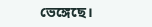ভেঙ্গেছে।